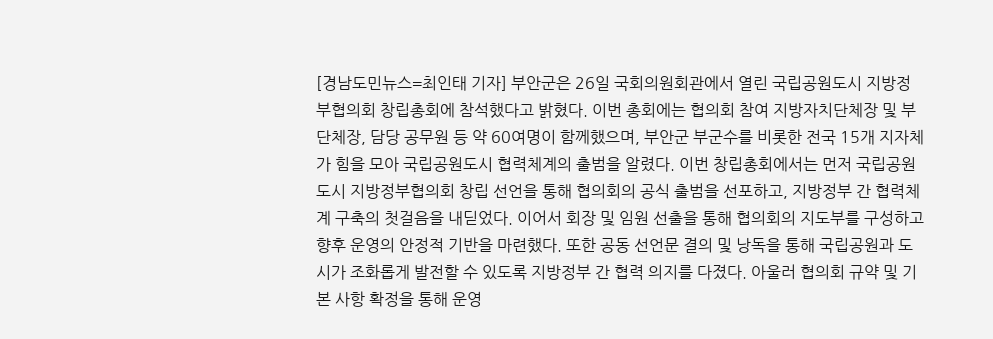[경남도민뉴스=최인태 기자] 부안군은 26일 국회의원회관에서 열린 국립공원도시 지방정부협의회 창립총회에 참석했다고 밝혔다. 이번 총회에는 협의회 참여 지방자치단체장 및 부단체장, 담당 공무원 등 약 60여명이 함께했으며, 부안군 부군수를 비롯한 전국 15개 지자체가 힘을 모아 국립공원도시 협력체계의 출범을 알렸다. 이번 창립총회에서는 먼저 국립공원도시 지방정부협의회 창립 선언을 통해 협의회의 공식 출범을 선포하고, 지방정부 간 협력체계 구축의 첫걸음을 내딛었다. 이어서 회장 및 임원 선출을 통해 협의회의 지도부를 구성하고 향후 운영의 안정적 기반을 마련했다. 또한 공동 선언문 결의 및 낭독을 통해 국립공원과 도시가 조화롭게 발전할 수 있도록 지방정부 간 협력 의지를 다졌다. 아울러 협의회 규약 및 기본 사항 확정을 통해 운영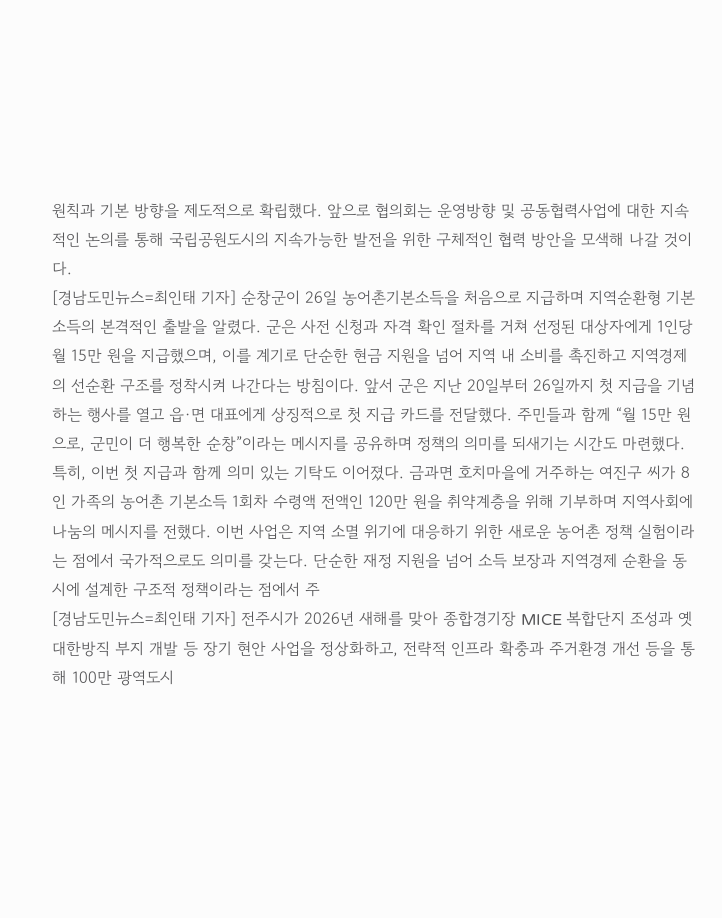원칙과 기본 방향을 제도적으로 확립했다. 앞으로 협의회는 운영방향 및 공동협력사업에 대한 지속적인 논의를 통해 국립공원도시의 지속가능한 발전을 위한 구체적인 협력 방안을 모색해 나갈 것이다.
[경남도민뉴스=최인태 기자] 순창군이 26일 농어촌기본소득을 처음으로 지급하며 지역순환형 기본소득의 본격적인 출발을 알렸다. 군은 사전 신청과 자격 확인 절차를 거쳐 선정된 대상자에게 1인당 월 15만 원을 지급했으며, 이를 계기로 단순한 현금 지원을 넘어 지역 내 소비를 촉진하고 지역경제의 선순환 구조를 정착시켜 나간다는 방침이다. 앞서 군은 지난 20일부터 26일까지 첫 지급을 기념하는 행사를 열고 읍·면 대표에게 상징적으로 첫 지급 카드를 전달했다. 주민들과 함께 “월 15만 원으로, 군민이 더 행복한 순창”이라는 메시지를 공유하며 정책의 의미를 되새기는 시간도 마련했다. 특히, 이번 첫 지급과 함께 의미 있는 기탁도 이어졌다. 금과면 호치마을에 거주하는 여진구 씨가 8인 가족의 농어촌 기본소득 1회차 수령액 전액인 120만 원을 취약계층을 위해 기부하며 지역사회에 나눔의 메시지를 전했다. 이번 사업은 지역 소멸 위기에 대응하기 위한 새로운 농어촌 정책 실험이라는 점에서 국가적으로도 의미를 갖는다. 단순한 재정 지원을 넘어 소득 보장과 지역경제 순환을 동시에 설계한 구조적 정책이라는 점에서 주
[경남도민뉴스=최인태 기자] 전주시가 2026년 새해를 맞아 종합경기장 MICE 복합단지 조성과 옛 대한방직 부지 개발 등 장기 현안 사업을 정상화하고, 전략적 인프라 확충과 주거환경 개선 등을 통해 100만 광역도시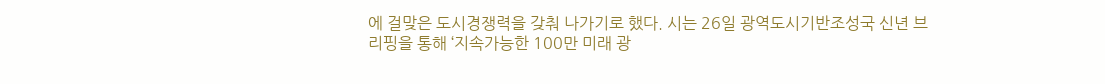에 걸맞은 도시경쟁력을 갖춰 나가기로 했다. 시는 26일 광역도시기반조성국 신년 브리핑을 통해 ‘지속가능한 100만 미래 광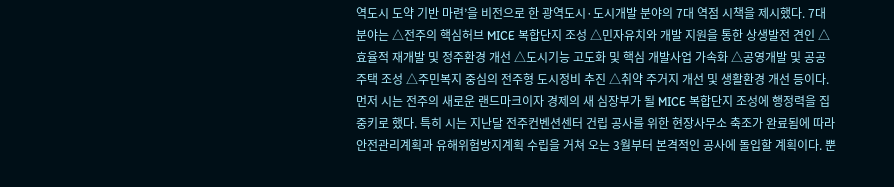역도시 도약 기반 마련’을 비전으로 한 광역도시·도시개발 분야의 7대 역점 시책을 제시했다. 7대 분야는 △전주의 핵심허브 MICE 복합단지 조성 △민자유치와 개발 지원을 통한 상생발전 견인 △효율적 재개발 및 정주환경 개선 △도시기능 고도화 및 핵심 개발사업 가속화 △공영개발 및 공공주택 조성 △주민복지 중심의 전주형 도시정비 추진 △취약 주거지 개선 및 생활환경 개선 등이다. 먼저 시는 전주의 새로운 랜드마크이자 경제의 새 심장부가 될 MICE 복합단지 조성에 행정력을 집중키로 했다. 특히 시는 지난달 전주컨벤션센터 건립 공사를 위한 현장사무소 축조가 완료됨에 따라 안전관리계획과 유해위험방지계획 수립을 거쳐 오는 3월부터 본격적인 공사에 돌입할 계획이다. 뿐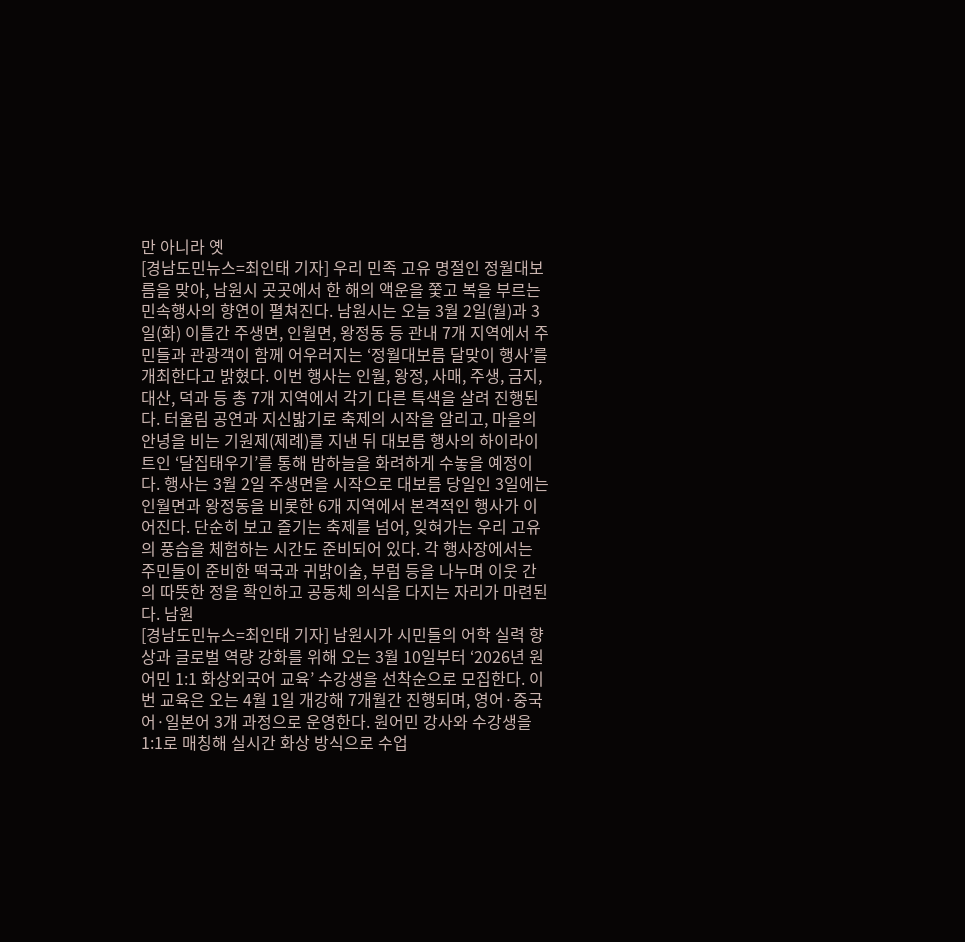만 아니라 옛
[경남도민뉴스=최인태 기자] 우리 민족 고유 명절인 정월대보름을 맞아, 남원시 곳곳에서 한 해의 액운을 쫓고 복을 부르는 민속행사의 향연이 펼쳐진다. 남원시는 오늘 3월 2일(월)과 3일(화) 이틀간 주생면, 인월면, 왕정동 등 관내 7개 지역에서 주민들과 관광객이 함께 어우러지는 ‘정월대보름 달맞이 행사’를 개최한다고 밝혔다. 이번 행사는 인월, 왕정, 사매, 주생, 금지, 대산, 덕과 등 총 7개 지역에서 각기 다른 특색을 살려 진행된다. 터울림 공연과 지신밟기로 축제의 시작을 알리고, 마을의 안녕을 비는 기원제(제례)를 지낸 뒤 대보름 행사의 하이라이트인 ‘달집태우기’를 통해 밤하늘을 화려하게 수놓을 예정이다. 행사는 3월 2일 주생면을 시작으로 대보름 당일인 3일에는 인월면과 왕정동을 비롯한 6개 지역에서 본격적인 행사가 이어진다. 단순히 보고 즐기는 축제를 넘어, 잊혀가는 우리 고유의 풍습을 체험하는 시간도 준비되어 있다. 각 행사장에서는 주민들이 준비한 떡국과 귀밝이술, 부럼 등을 나누며 이웃 간의 따뜻한 정을 확인하고 공동체 의식을 다지는 자리가 마련된다. 남원
[경남도민뉴스=최인태 기자] 남원시가 시민들의 어학 실력 향상과 글로벌 역량 강화를 위해 오는 3월 10일부터 ‘2026년 원어민 1:1 화상외국어 교육’ 수강생을 선착순으로 모집한다. 이번 교육은 오는 4월 1일 개강해 7개월간 진행되며, 영어·중국어·일본어 3개 과정으로 운영한다. 원어민 강사와 수강생을 1:1로 매칭해 실시간 화상 방식으로 수업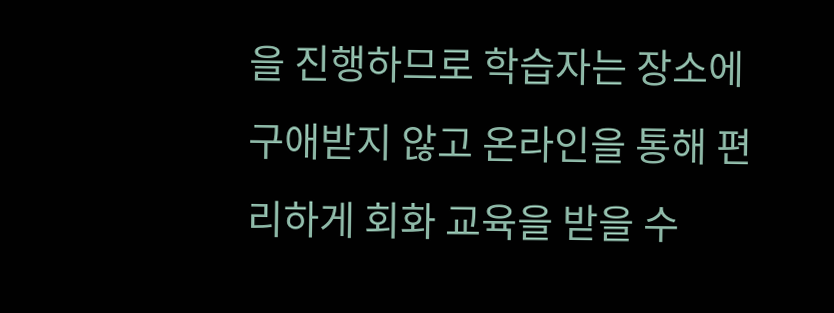을 진행하므로 학습자는 장소에 구애받지 않고 온라인을 통해 편리하게 회화 교육을 받을 수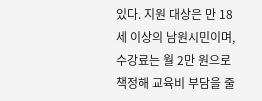있다. 지원 대상은 만 18세 이상의 남원시민이며, 수강료는 월 2만 원으로 책정해 교육비 부담을 줄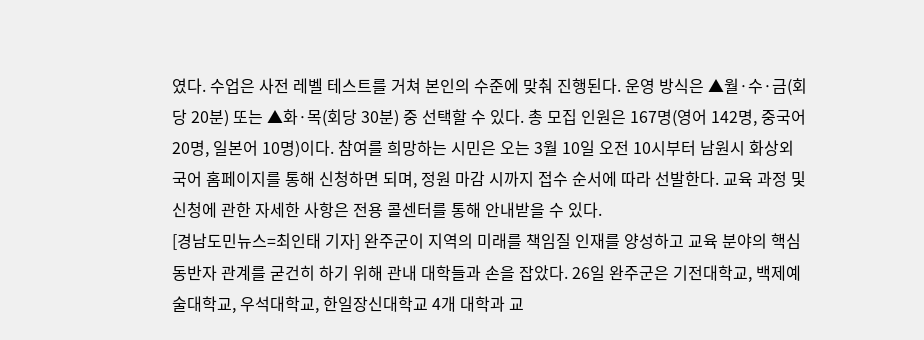였다. 수업은 사전 레벨 테스트를 거쳐 본인의 수준에 맞춰 진행된다. 운영 방식은 ▲월·수·금(회당 20분) 또는 ▲화·목(회당 30분) 중 선택할 수 있다. 총 모집 인원은 167명(영어 142명, 중국어 20명, 일본어 10명)이다. 참여를 희망하는 시민은 오는 3월 10일 오전 10시부터 남원시 화상외국어 홈페이지를 통해 신청하면 되며, 정원 마감 시까지 접수 순서에 따라 선발한다. 교육 과정 및 신청에 관한 자세한 사항은 전용 콜센터를 통해 안내받을 수 있다.
[경남도민뉴스=최인태 기자] 완주군이 지역의 미래를 책임질 인재를 양성하고 교육 분야의 핵심 동반자 관계를 굳건히 하기 위해 관내 대학들과 손을 잡았다. 26일 완주군은 기전대학교, 백제예술대학교, 우석대학교, 한일장신대학교 4개 대학과 교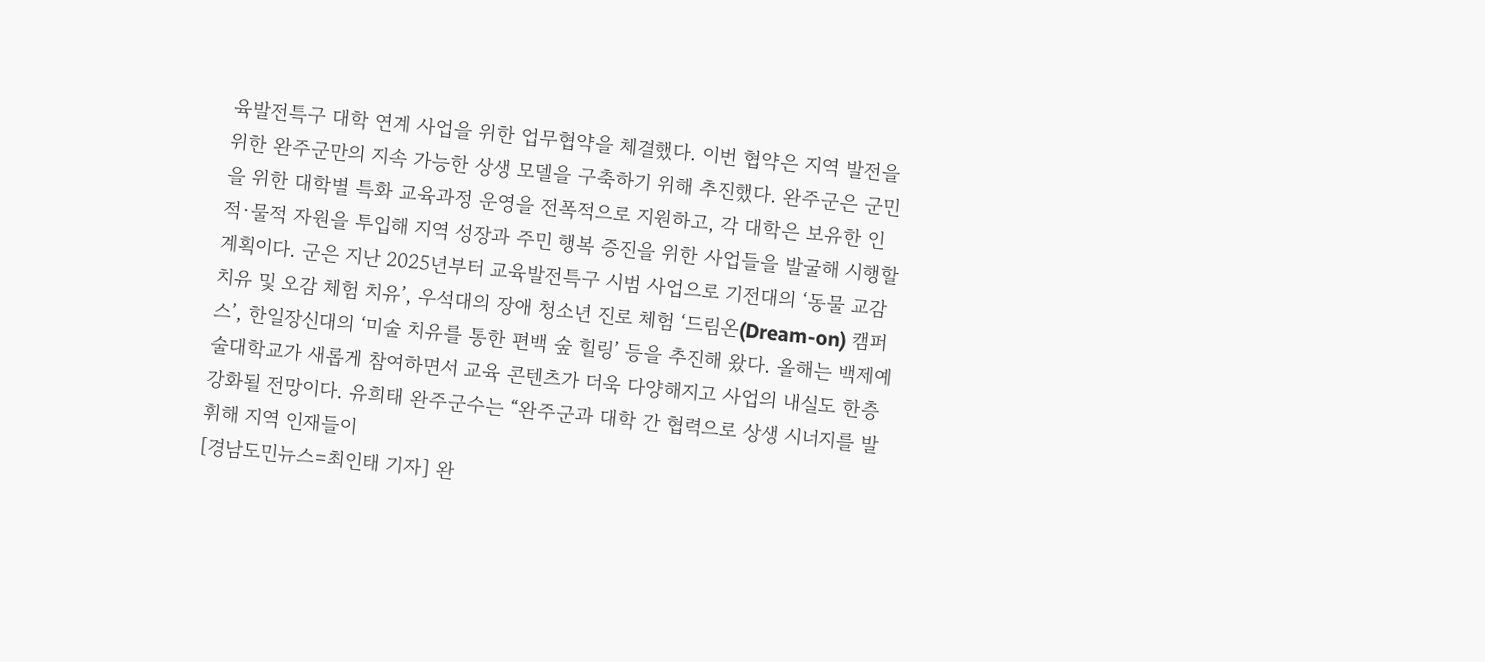육발전특구 대학 연계 사업을 위한 업무협약을 체결했다. 이번 협약은 지역 발전을 위한 완주군만의 지속 가능한 상생 모델을 구축하기 위해 추진했다. 완주군은 군민을 위한 대학별 특화 교육과정 운영을 전폭적으로 지원하고, 각 대학은 보유한 인적·물적 자원을 투입해 지역 성장과 주민 행복 증진을 위한 사업들을 발굴해 시행할 계획이다. 군은 지난 2025년부터 교육발전특구 시범 사업으로 기전대의 ‘동물 교감 치유 및 오감 체험 치유’, 우석대의 장애 청소년 진로 체험 ‘드림온(Dream-on) 캠퍼스’, 한일장신대의 ‘미술 치유를 통한 편백 숲 힐링’ 등을 추진해 왔다. 올해는 백제예술대학교가 새롭게 참여하면서 교육 콘텐츠가 더욱 다양해지고 사업의 내실도 한층 강화될 전망이다. 유희태 완주군수는 “완주군과 대학 간 협력으로 상생 시너지를 발휘해 지역 인재들이
[경남도민뉴스=최인태 기자] 완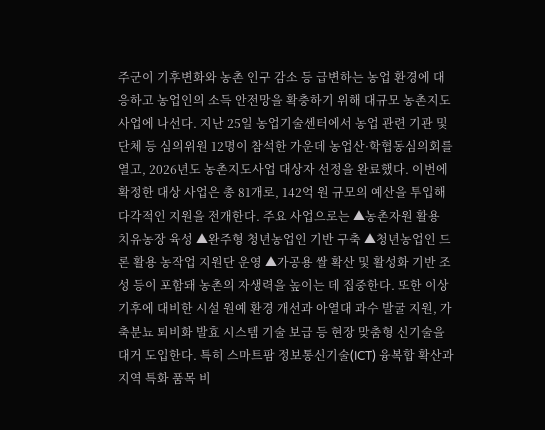주군이 기후변화와 농촌 인구 감소 등 급변하는 농업 환경에 대응하고 농업인의 소득 안전망을 확충하기 위해 대규모 농촌지도사업에 나선다. 지난 25일 농업기술센터에서 농업 관련 기관 및 단체 등 심의위원 12명이 참석한 가운데 농업산·학협동심의회를 열고, 2026년도 농촌지도사업 대상자 선정을 완료했다. 이번에 확정한 대상 사업은 총 81개로, 142억 원 규모의 예산을 투입해 다각적인 지원을 전개한다. 주요 사업으로는 ▲농촌자원 활용 치유농장 육성 ▲완주형 청년농업인 기반 구축 ▲청년농업인 드론 활용 농작업 지원단 운영 ▲가공용 쌀 확산 및 활성화 기반 조성 등이 포함돼 농촌의 자생력을 높이는 데 집중한다. 또한 이상기후에 대비한 시설 원예 환경 개선과 아열대 과수 발굴 지원, 가축분뇨 퇴비화 발효 시스템 기술 보급 등 현장 맞춤형 신기술을 대거 도입한다. 특히 스마트팜 정보통신기술(ICT) 융복합 확산과 지역 특화 품목 비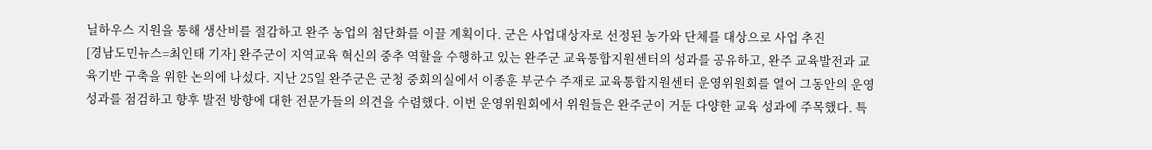닐하우스 지원을 통해 생산비를 절감하고 완주 농업의 첨단화를 이끌 계획이다. 군은 사업대상자로 선정된 농가와 단체를 대상으로 사업 추진
[경남도민뉴스=최인태 기자] 완주군이 지역교육 혁신의 중추 역할을 수행하고 있는 완주군 교육통합지원센터의 성과를 공유하고, 완주 교육발전과 교육기반 구축을 위한 논의에 나섰다. 지난 25일 완주군은 군청 중회의실에서 이종훈 부군수 주재로 교육통합지원센터 운영위원회를 열어 그동안의 운영 성과를 점검하고 향후 발전 방향에 대한 전문가들의 의견을 수렴했다. 이번 운영위원회에서 위원들은 완주군이 거둔 다양한 교육 성과에 주목했다. 특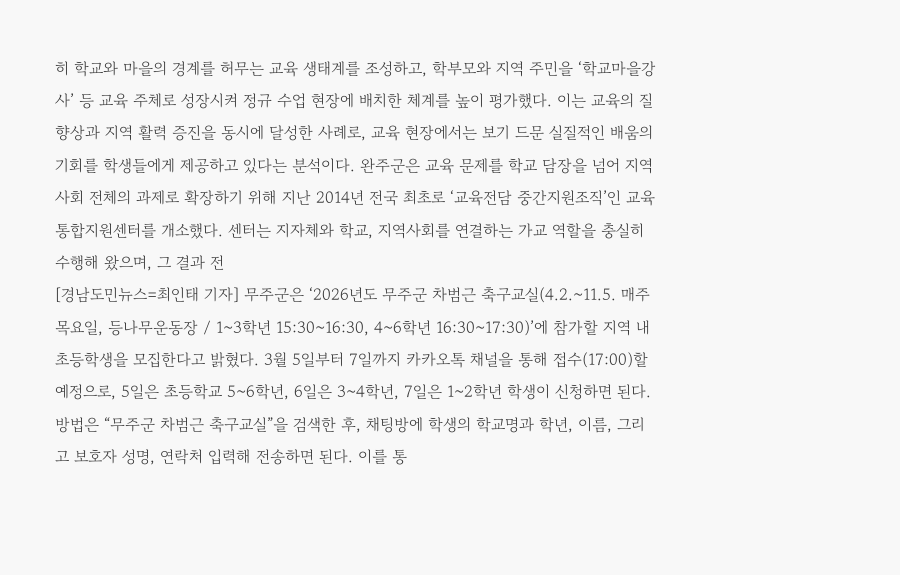히 학교와 마을의 경계를 허무는 교육 생태계를 조성하고, 학부모와 지역 주민을 ‘학교마을강사’ 등 교육 주체로 성장시켜 정규 수업 현장에 배치한 체계를 높이 평가했다. 이는 교육의 질 향상과 지역 활력 증진을 동시에 달성한 사례로, 교육 현장에서는 보기 드문 실질적인 배움의 기회를 학생들에게 제공하고 있다는 분석이다. 완주군은 교육 문제를 학교 담장을 넘어 지역사회 전체의 과제로 확장하기 위해 지난 2014년 전국 최초로 ‘교육전담 중간지원조직’인 교육통합지원센터를 개소했다. 센터는 지자체와 학교, 지역사회를 연결하는 가교 역할을 충실히 수행해 왔으며, 그 결과 전
[경남도민뉴스=최인태 기자] 무주군은 ‘2026년도 무주군 차범근 축구교실(4.2.~11.5. 매주 목요일, 등나무운동장 / 1~3학년 15:30~16:30, 4~6학년 16:30~17:30)’에 참가할 지역 내 초등학생을 모집한다고 밝혔다. 3월 5일부터 7일까지 카카오톡 채널을 통해 접수(17:00)할 예정으로, 5일은 초등학교 5~6학년, 6일은 3~4학년, 7일은 1~2학년 학생이 신청하면 된다. 방법은 “무주군 차범근 축구교실”을 검색한 후, 채팅방에 학생의 학교명과 학년, 이름, 그리고 보호자 성명, 연락처 입력해 전송하면 된다. 이를 통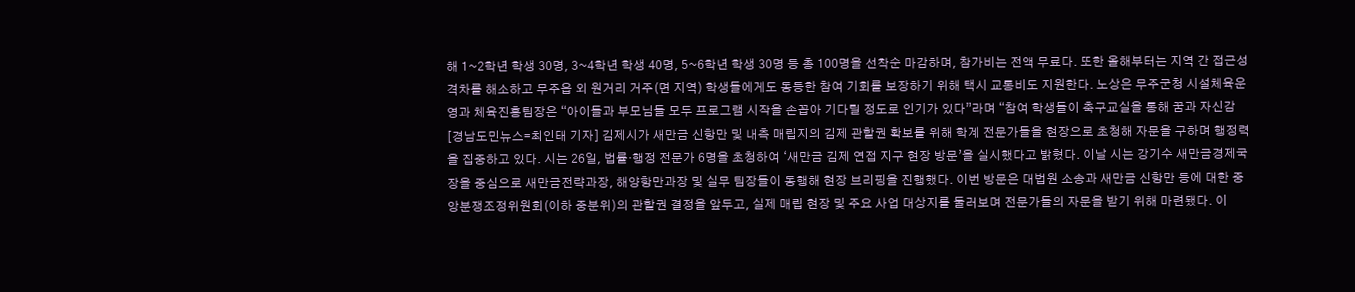해 1~2학년 학생 30명, 3~4학년 학생 40명, 5~6학년 학생 30명 등 총 100명을 선착순 마감하며, 참가비는 전액 무료다. 또한 올해부터는 지역 간 접근성 격차를 해소하고 무주읍 외 원거리 거주(면 지역) 학생들에게도 동등한 참여 기회를 보장하기 위해 택시 교통비도 지원한다. 노상은 무주군청 시설체육운영과 체육진흥팀장은 “아이들과 부모님들 모두 프로그램 시작을 손꼽아 기다릴 정도로 인기가 있다”라며 “참여 학생들이 축구교실을 통해 꿈과 자신감
[경남도민뉴스=최인태 기자] 김제시가 새만금 신항만 및 내측 매립지의 김제 관할권 확보를 위해 학계 전문가들을 현장으로 초청해 자문을 구하며 행정력을 집중하고 있다. 시는 26일, 법률·행정 전문가 6명을 초청하여 ‘새만금 김제 연접 지구 현장 방문’을 실시했다고 밝혔다. 이날 시는 강기수 새만금경제국장을 중심으로 새만금전략과장, 해양항만과장 및 실무 팀장들이 동행해 현장 브리핑을 진행했다. 이번 방문은 대법원 소송과 새만금 신항만 등에 대한 중앙분쟁조정위원회(이하 중분위)의 관할권 결정을 앞두고, 실제 매립 현장 및 주요 사업 대상지를 둘러보며 전문가들의 자문을 받기 위해 마련됐다. 이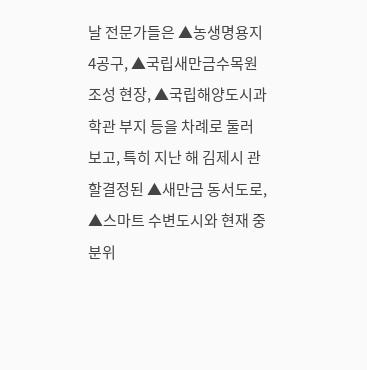날 전문가들은 ▲농생명용지 4공구, ▲국립새만금수목원 조성 현장, ▲국립해양도시과학관 부지 등을 차례로 둘러보고, 특히 지난 해 김제시 관할결정된 ▲새만금 동서도로, ▲스마트 수변도시와 현재 중분위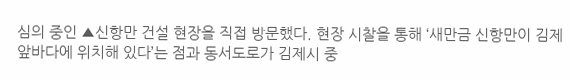심의 중인 ▲신항만 건설 현장을 직접 방문했다. 현장 시찰을 통해 ‘새만금 신항만이 김제 앞바다에 위치해 있다’는 점과 동서도로가 김제시 중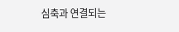심축과 연결되는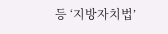등 ‘지방자치법’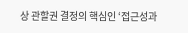상 관할권 결정의 핵심인 ‘접근성과